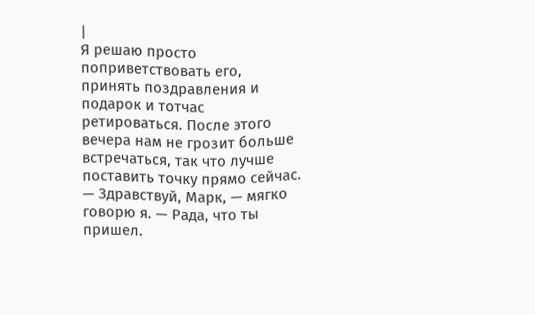|
Я решаю просто поприветствовать его, принять поздравления и подарок и тотчас ретироваться. После этого вечера нам не грозит больше встречаться, так что лучше поставить точку прямо сейчас.
— Здравствуй, Марк, — мягко говорю я. — Рада, что ты пришел.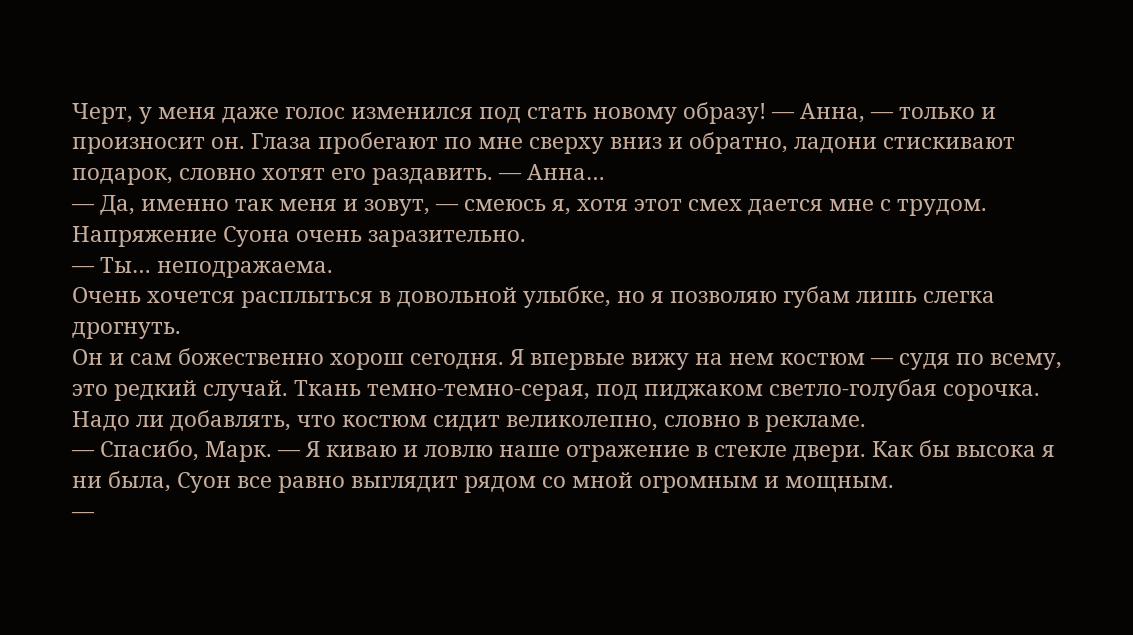Черт, у меня даже голос изменился под стать новому образу! — Анна, — только и произносит он. Глаза пробегают по мне сверху вниз и обратно, ладони стискивают подарок, словно хотят его раздавить. — Анна…
— Да, именно так меня и зовут, — смеюсь я, хотя этот смех дается мне с трудом. Напряжение Суона очень заразительно.
— Ты… неподражаема.
Очень хочется расплыться в довольной улыбке, но я позволяю губам лишь слегка дрогнуть.
Он и сам божественно хорош сегодня. Я впервые вижу на нем костюм — судя по всему, это редкий случай. Ткань темно-темно-серая, под пиджаком светло-голубая сорочка. Надо ли добавлять, что костюм сидит великолепно, словно в рекламе.
— Спасибо, Марк. — Я киваю и ловлю наше отражение в стекле двери. Как бы высока я ни была, Суон все равно выглядит рядом со мной огромным и мощным.
—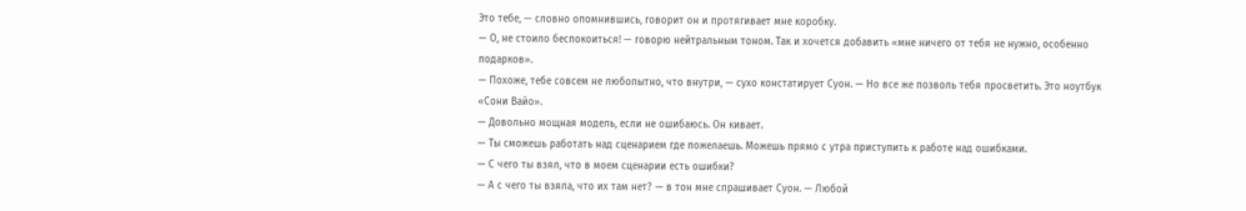Это тебе, — словно опомнившись, говорит он и протягивает мне коробку.
— О, не стоило беспокоиться! — говорю нейтральным тоном. Так и хочется добавить «мне ничего от тебя не нужно, особенно подарков».
— Похоже, тебе совсем не любопытно, что внутри, — сухо констатирует Суон. — Но все же позволь тебя просветить. Это ноутбук «Сони Вайо».
— Довольно мощная модель, если не ошибаюсь. Он кивает.
— Ты сможешь работать над сценарием где пожелаешь. Можешь прямо с утра приступить к работе над ошибками.
— С чего ты взял, что в моем сценарии есть ошибки?
— А с чего ты взяла, что их там нет? — в тон мне спрашивает Суон. — Любой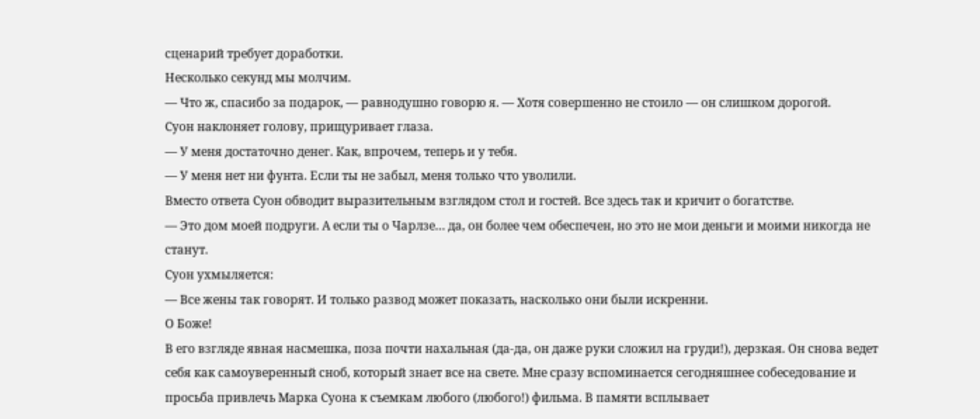сценарий требует доработки.
Несколько секунд мы молчим.
— Что ж, спасибо за подарок, — равнодушно говорю я. — Хотя совершенно не стоило — он слишком дорогой.
Суон наклоняет голову, прищуривает глаза.
— У меня достаточно денег. Как, впрочем, теперь и у тебя.
— У меня нет ни фунта. Если ты не забыл, меня только что уволили.
Вместо ответа Суон обводит выразительным взглядом стол и гостей. Все здесь так и кричит о богатстве.
— Это дом моей подруги. А если ты о Чарлзе… да, он более чем обеспечен, но это не мои деньги и моими никогда не станут.
Суон ухмыляется:
— Все жены так говорят. И только развод может показать, насколько они были искренни.
О Боже!
В его взгляде явная насмешка, поза почти нахальная (да-да, он даже руки сложил на груди!), дерзкая. Он снова ведет себя как самоуверенный сноб, который знает все на свете. Мне сразу вспоминается сегодняшнее собеседование и просьба привлечь Марка Суона к съемкам любого (любого!) фильма. В памяти всплывает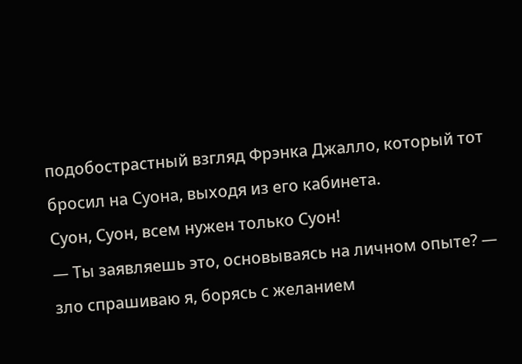подобострастный взгляд Фрэнка Джалло, который тот бросил на Суона, выходя из его кабинета.
Суон, Суон, всем нужен только Суон!
— Ты заявляешь это, основываясь на личном опыте? — зло спрашиваю я, борясь с желанием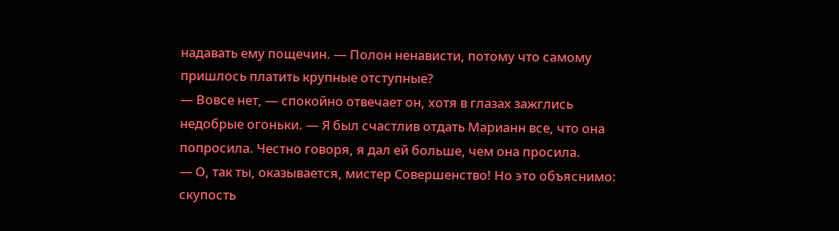надавать ему пощечин. — Полон ненависти, потому что самому пришлось платить крупные отступные?
— Вовсе нет, — спокойно отвечает он, хотя в глазах зажглись недобрые огоньки. — Я был счастлив отдать Марианн все, что она попросила. Честно говоря, я дал ей больше, чем она просила.
— О, так ты, оказывается, мистер Совершенство! Но это объяснимо: скупость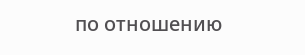по отношению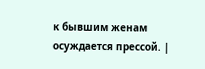к бывшим женам осуждается прессой. |